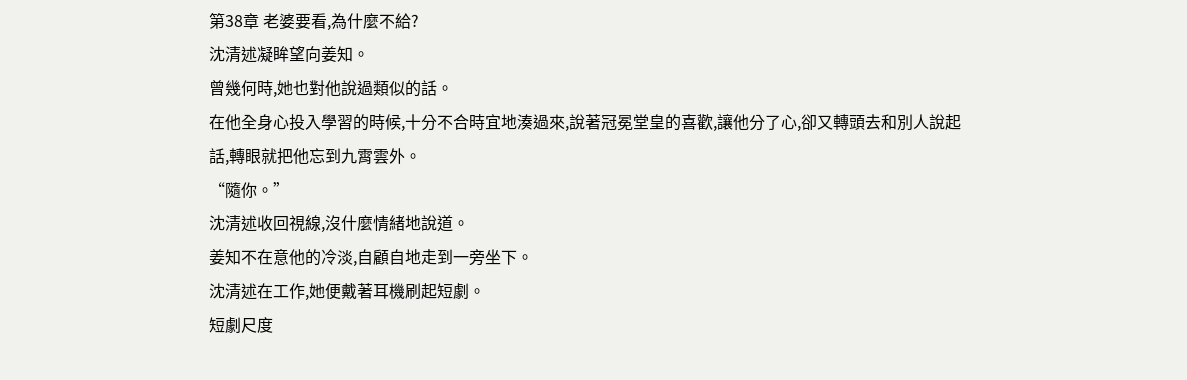第38章 老婆要看,為什麼不給?
沈清述凝眸望向姜知。
曾幾何時,她也對他說過類似的話。
在他全身心投入學習的時候,十分不合時宜地湊過來,說著冠冕堂皇的喜歡,讓他分了心,卻又轉頭去和別人說起話,轉眼就把他忘到九霄雲外。
“隨你。”
沈清述收回視線,沒什麼情緒地說道。
姜知不在意他的冷淡,自顧自地走到一旁坐下。
沈清述在工作,她便戴著耳機刷起短劇。
短劇尺度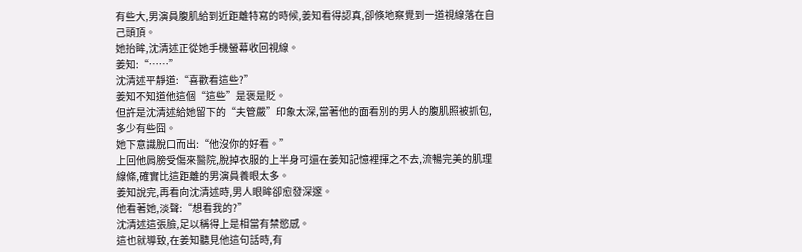有些大,男演員腹肌給到近距離特寫的時候,姜知看得認真,卻倏地察覺到一道視線落在自己頭頂。
她抬眸,沈清述正從她手機螢幕收回視線。
姜知:“……”
沈清述平靜道:“喜歡看這些?”
姜知不知道他這個“這些”是褒是貶。
但許是沈清述給她留下的“夫管嚴”印象太深,當著他的面看別的男人的腹肌照被抓包,多少有些囧。
她下意識脫口而出:“他沒你的好看。”
上回他肩膀受傷來醫院,脫掉衣服的上半身可還在姜知記憶裡揮之不去,流暢完美的肌理線條,確實比這距離的男演員養眼太多。
姜知說完,再看向沈清述時,男人眼眸卻愈發深邃。
他看著她,淡聲:“想看我的?”
沈清述這張臉,足以稱得上是相當有禁慾感。
這也就導致,在姜知聽見他這句話時,有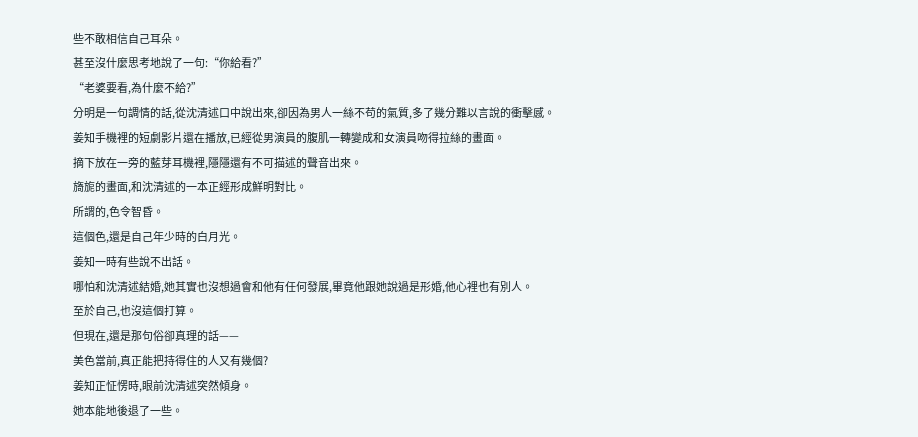些不敢相信自己耳朵。
甚至沒什麼思考地說了一句:“你給看?”
“老婆要看,為什麼不給?”
分明是一句調情的話,從沈清述口中說出來,卻因為男人一絲不苟的氣質,多了幾分難以言說的衝擊感。
姜知手機裡的短劇影片還在播放,已經從男演員的腹肌一轉變成和女演員吻得拉絲的畫面。
摘下放在一旁的藍芽耳機裡,隱隱還有不可描述的聲音出來。
旖旎的畫面,和沈清述的一本正經形成鮮明對比。
所謂的,色令智昏。
這個色,還是自己年少時的白月光。
姜知一時有些說不出話。
哪怕和沈清述結婚,她其實也沒想過會和他有任何發展,畢竟他跟她說過是形婚,他心裡也有別人。
至於自己,也沒這個打算。
但現在,還是那句俗卻真理的話——
美色當前,真正能把持得住的人又有幾個?
姜知正怔愣時,眼前沈清述突然傾身。
她本能地後退了一些。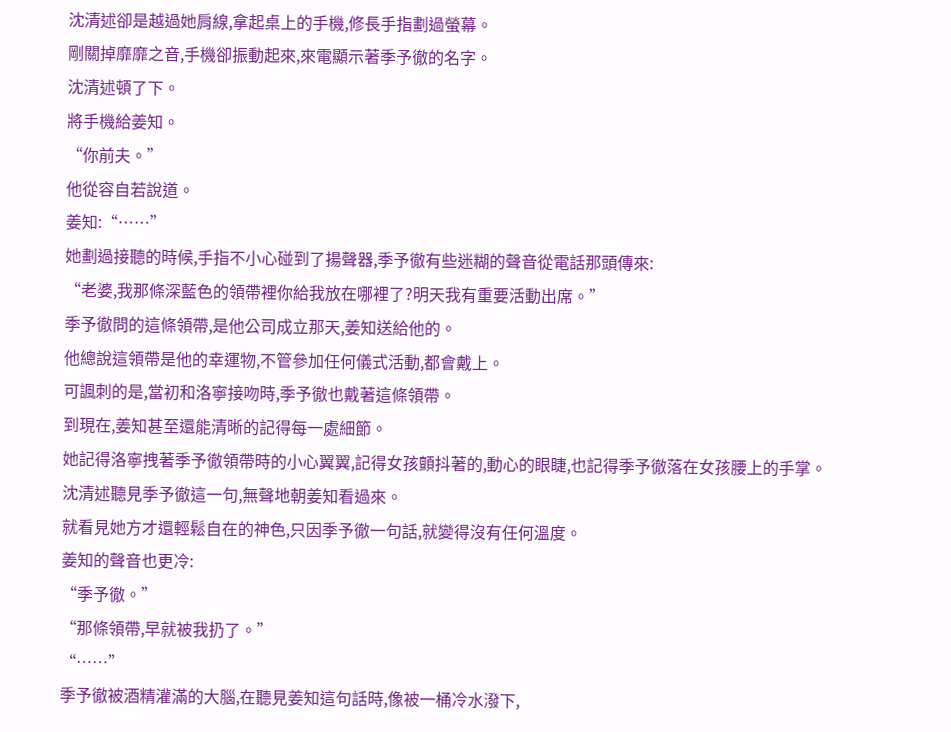沈清述卻是越過她肩線,拿起桌上的手機,修長手指劃過螢幕。
剛關掉靡靡之音,手機卻振動起來,來電顯示著季予徹的名字。
沈清述頓了下。
將手機給姜知。
“你前夫。”
他從容自若說道。
姜知:“……”
她劃過接聽的時候,手指不小心碰到了揚聲器,季予徹有些迷糊的聲音從電話那頭傳來:
“老婆,我那條深藍色的領帶裡你給我放在哪裡了?明天我有重要活動出席。”
季予徹問的這條領帶,是他公司成立那天,姜知送給他的。
他總說這領帶是他的幸運物,不管參加任何儀式活動,都會戴上。
可諷刺的是,當初和洛寧接吻時,季予徹也戴著這條領帶。
到現在,姜知甚至還能清晰的記得每一處細節。
她記得洛寧拽著季予徹領帶時的小心翼翼,記得女孩顫抖著的,動心的眼睫,也記得季予徹落在女孩腰上的手掌。
沈清述聽見季予徹這一句,無聲地朝姜知看過來。
就看見她方才還輕鬆自在的神色,只因季予徹一句話,就變得沒有任何溫度。
姜知的聲音也更冷:
“季予徹。”
“那條領帶,早就被我扔了。”
“……”
季予徹被酒精灌滿的大腦,在聽見姜知這句話時,像被一桶冷水潑下,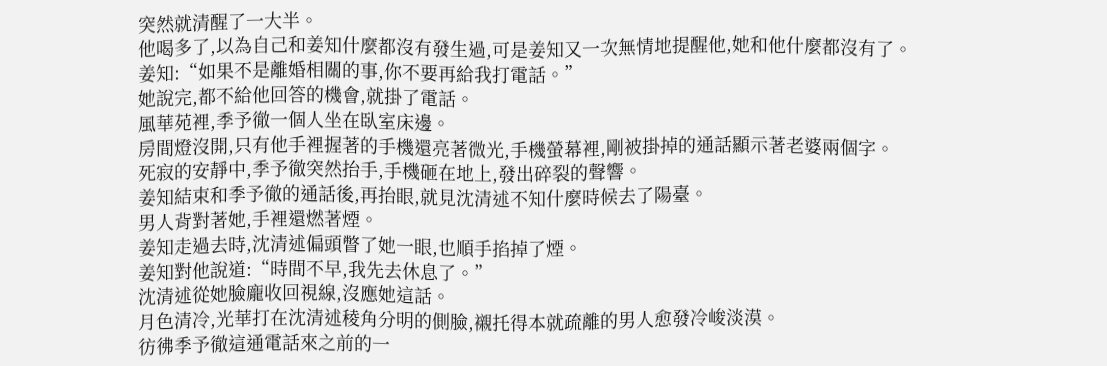突然就清醒了一大半。
他喝多了,以為自己和姜知什麼都沒有發生過,可是姜知又一次無情地提醒他,她和他什麼都沒有了。
姜知:“如果不是離婚相關的事,你不要再給我打電話。”
她說完,都不給他回答的機會,就掛了電話。
風華苑裡,季予徹一個人坐在臥室床邊。
房間燈沒開,只有他手裡握著的手機還亮著微光,手機螢幕裡,剛被掛掉的通話顯示著老婆兩個字。
死寂的安靜中,季予徹突然抬手,手機砸在地上,發出碎裂的聲響。
姜知結束和季予徹的通話後,再抬眼,就見沈清述不知什麼時候去了陽臺。
男人背對著她,手裡還燃著煙。
姜知走過去時,沈清述偏頭瞥了她一眼,也順手掐掉了煙。
姜知對他說道:“時間不早,我先去休息了。”
沈清述從她臉龐收回視線,沒應她這話。
月色清冷,光華打在沈清述稜角分明的側臉,襯托得本就疏離的男人愈發冷峻淡漠。
彷彿季予徹這通電話來之前的一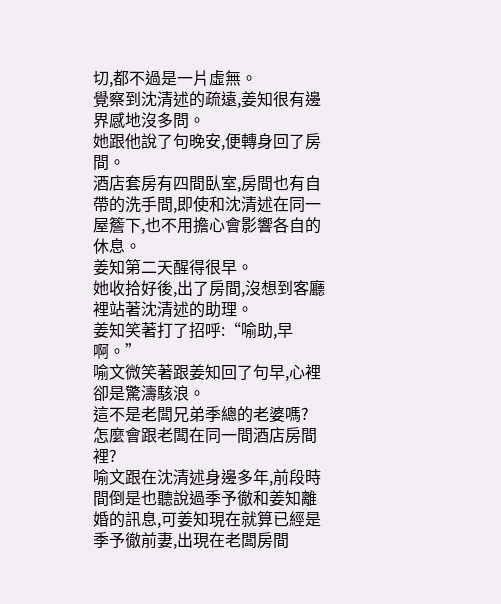切,都不過是一片虛無。
覺察到沈清述的疏遠,姜知很有邊界感地沒多問。
她跟他說了句晚安,便轉身回了房間。
酒店套房有四間臥室,房間也有自帶的洗手間,即使和沈清述在同一屋簷下,也不用擔心會影響各自的休息。
姜知第二天醒得很早。
她收拾好後,出了房間,沒想到客廳裡站著沈清述的助理。
姜知笑著打了招呼:“喻助,早啊。”
喻文微笑著跟姜知回了句早,心裡卻是驚濤駭浪。
這不是老闆兄弟季總的老婆嗎?
怎麼會跟老闆在同一間酒店房間裡?
喻文跟在沈清述身邊多年,前段時間倒是也聽說過季予徹和姜知離婚的訊息,可姜知現在就算已經是季予徹前妻,出現在老闆房間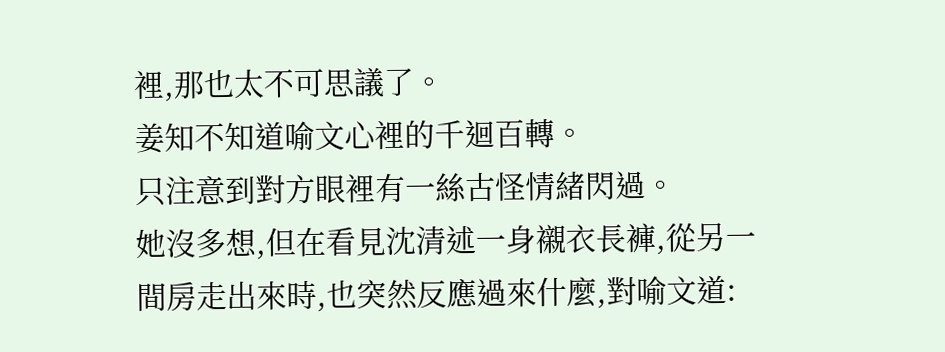裡,那也太不可思議了。
姜知不知道喻文心裡的千迴百轉。
只注意到對方眼裡有一絲古怪情緒閃過。
她沒多想,但在看見沈清述一身襯衣長褲,從另一間房走出來時,也突然反應過來什麼,對喻文道: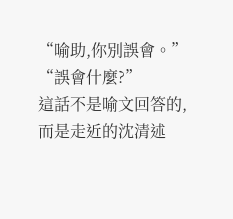“喻助,你別誤會。”
“誤會什麼?”
這話不是喻文回答的,而是走近的沈清述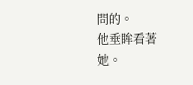問的。
他垂眸看著她。